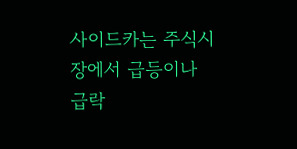사이드카는 주식시장에서 급등이나 급락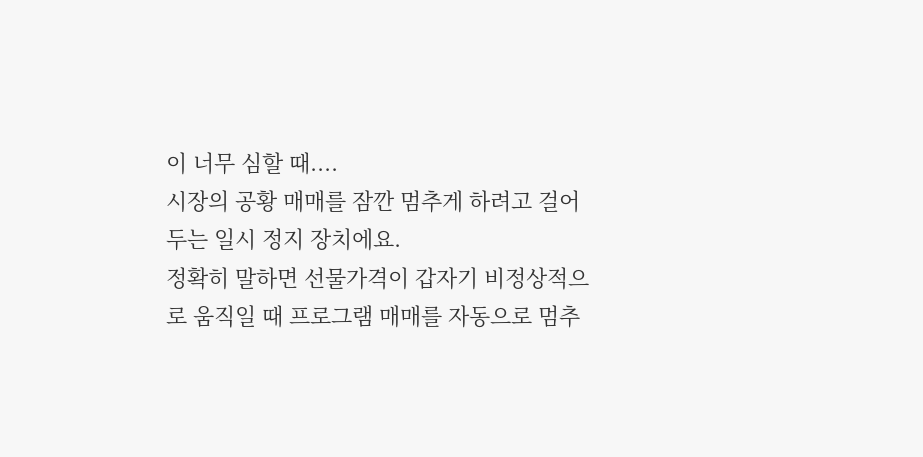이 너무 심할 때....
시장의 공황 매매를 잠깐 멈추게 하려고 걸어두는 일시 정지 장치에요.
정확히 말하면 선물가격이 갑자기 비정상적으로 움직일 때 프로그램 매매를 자동으로 멈추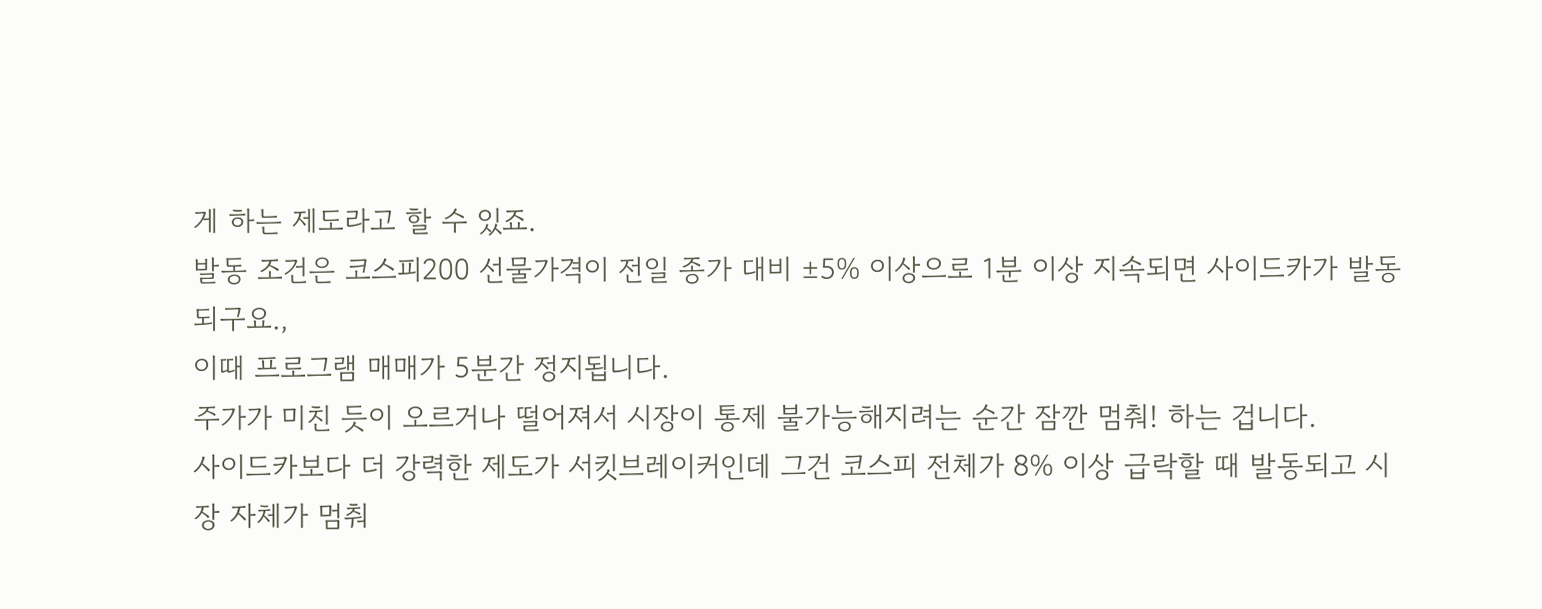게 하는 제도라고 할 수 있죠.
발동 조건은 코스피200 선물가격이 전일 종가 대비 ±5% 이상으로 1분 이상 지속되면 사이드카가 발동되구요.,
이때 프로그램 매매가 5분간 정지됩니다.
주가가 미친 듯이 오르거나 떨어져서 시장이 통제 불가능해지려는 순간 잠깐 멈춰! 하는 겁니다.
사이드카보다 더 강력한 제도가 서킷브레이커인데 그건 코스피 전체가 8% 이상 급락할 때 발동되고 시장 자체가 멈춰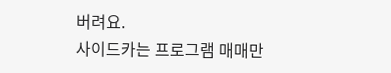버려요.
사이드카는 프로그램 매매만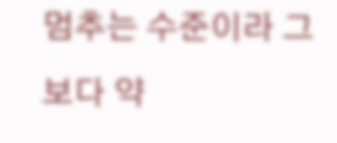멈추는 수준이라 그보다 약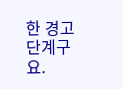한 경고 단계구요.